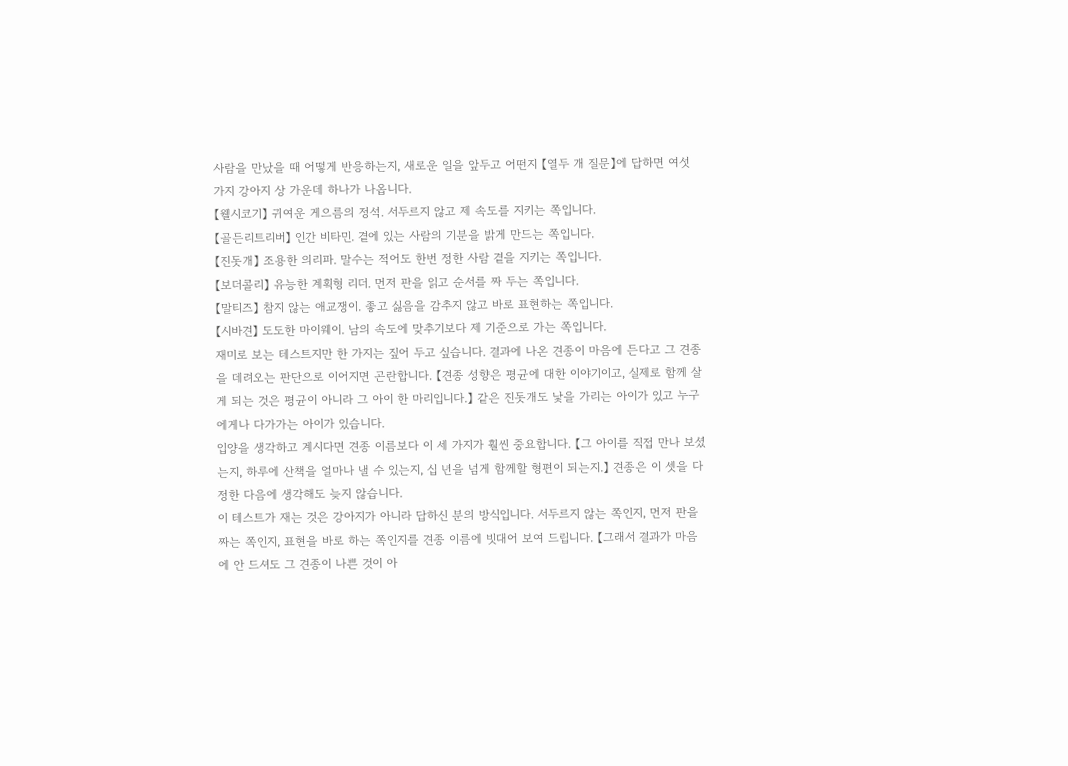사람을 만났을 때 어떻게 반응하는지, 새로운 일을 앞두고 어떤지 【열두 개 질문】에 답하면 여섯 가지 강아지 상 가운데 하나가 나옵니다.
【웰시코기】 귀여운 게으름의 정석. 서두르지 않고 제 속도를 지키는 쪽입니다.
【골든리트리버】 인간 비타민. 곁에 있는 사람의 기분을 밝게 만드는 쪽입니다.
【진돗개】 조용한 의리파. 말수는 적어도 한번 정한 사람 곁을 지키는 쪽입니다.
【보더콜리】 유능한 계획형 리더. 먼저 판을 읽고 순서를 짜 두는 쪽입니다.
【말티즈】 참지 않는 애교쟁이. 좋고 싫음을 감추지 않고 바로 표현하는 쪽입니다.
【시바견】 도도한 마이웨이. 남의 속도에 맞추기보다 제 기준으로 가는 쪽입니다.
재미로 보는 테스트지만 한 가지는 짚어 두고 싶습니다. 결과에 나온 견종이 마음에 든다고 그 견종을 데려오는 판단으로 이어지면 곤란합니다. 【견종 성향은 평균에 대한 이야기이고, 실제로 함께 살게 되는 것은 평균이 아니라 그 아이 한 마리입니다.】 같은 진돗개도 낯을 가리는 아이가 있고 누구에게나 다가가는 아이가 있습니다.
입양을 생각하고 계시다면 견종 이름보다 이 세 가지가 훨씬 중요합니다. 【그 아이를 직접 만나 보셨는지, 하루에 산책을 얼마나 낼 수 있는지, 십 년을 넘게 함께할 형편이 되는지.】 견종은 이 셋을 다 정한 다음에 생각해도 늦지 않습니다.
이 테스트가 재는 것은 강아지가 아니라 답하신 분의 방식입니다. 서두르지 않는 쪽인지, 먼저 판을 짜는 쪽인지, 표현을 바로 하는 쪽인지를 견종 이름에 빗대어 보여 드립니다. 【그래서 결과가 마음에 안 드셔도 그 견종이 나쁜 것이 아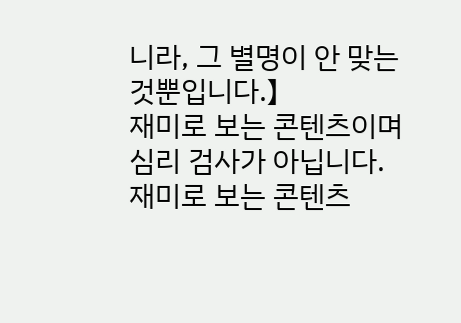니라, 그 별명이 안 맞는 것뿐입니다.】
재미로 보는 콘텐츠이며 심리 검사가 아닙니다.
재미로 보는 콘텐츠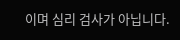이며 심리 검사가 아닙니다.